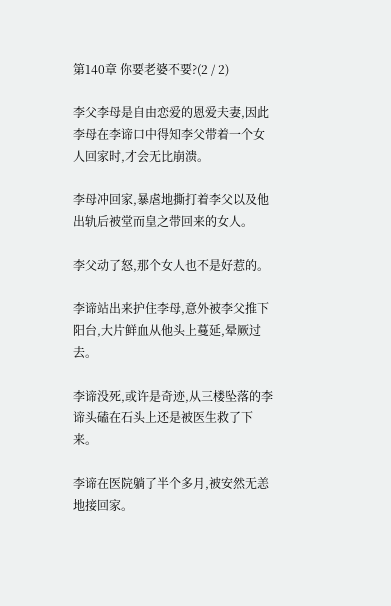第140章 你要老婆不要?(2 / 2)

李父李母是自由恋爱的恩爱夫妻,因此李母在李谛口中得知李父带着一个女人回家时,才会无比崩溃。

李母冲回家,暴虐地撕打着李父以及他出轨后被堂而皇之带回来的女人。

李父动了怒,那个女人也不是好惹的。

李谛站出来护住李母,意外被李父推下阳台,大片鲜血从他头上蔓延,晕厥过去。

李谛没死,或许是奇迹,从三楼坠落的李谛头磕在石头上还是被医生救了下来。

李谛在医院躺了半个多月,被安然无恙地接回家。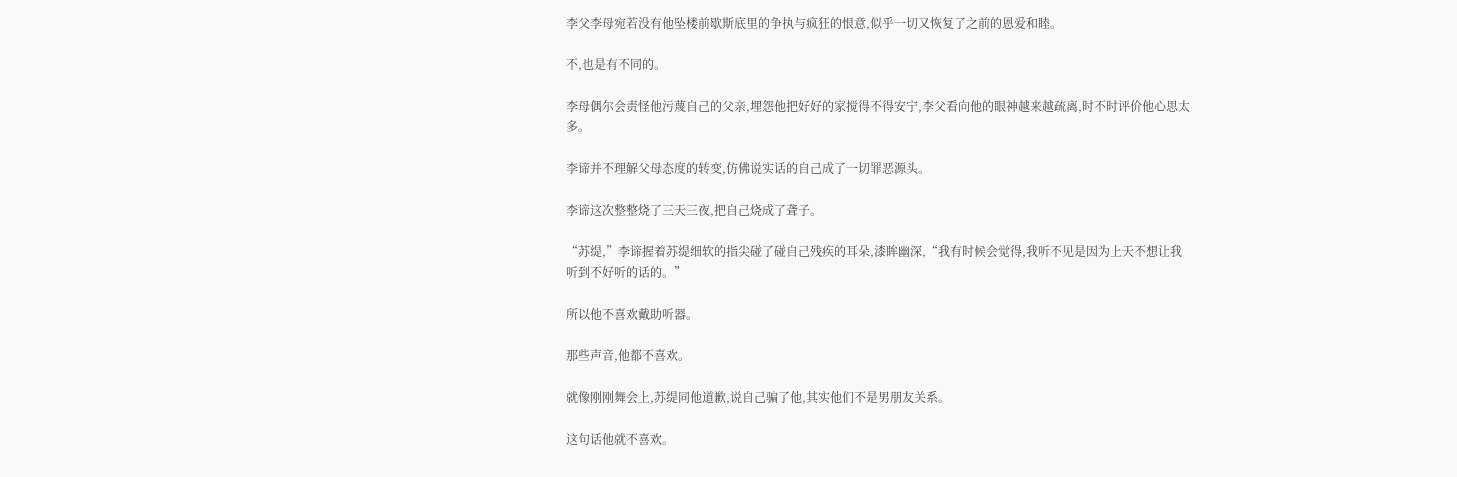李父李母宛若没有他坠楼前歇斯底里的争执与疯狂的恨意,似乎一切又恢复了之前的恩爱和睦。

不,也是有不同的。

李母偶尔会责怪他污蔑自己的父亲,埋怨他把好好的家搅得不得安宁,李父看向他的眼神越来越疏离,时不时评价他心思太多。

李谛并不理解父母态度的转变,仿佛说实话的自己成了一切罪恶源头。

李谛这次整整烧了三天三夜,把自己烧成了聋子。

“苏缇,”李谛握着苏缇细软的指尖碰了碰自己残疾的耳朵,漆眸幽深,“我有时候会觉得,我听不见是因为上天不想让我听到不好听的话的。”

所以他不喜欢戴助听器。

那些声音,他都不喜欢。

就像刚刚舞会上,苏缇同他道歉,说自己骗了他,其实他们不是男朋友关系。

这句话他就不喜欢。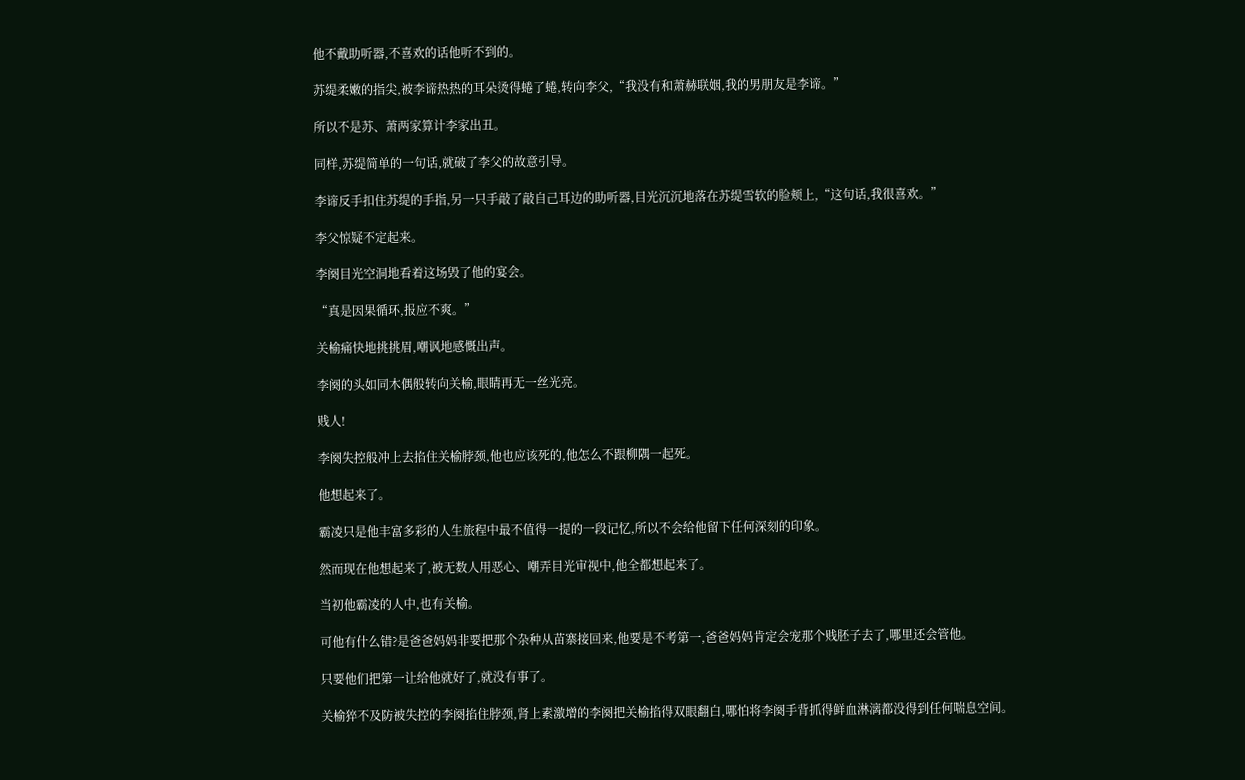他不戴助听器,不喜欢的话他听不到的。

苏缇柔嫩的指尖,被李谛热热的耳朵烫得蜷了蜷,转向李父,“我没有和萧赫联姻,我的男朋友是李谛。”

所以不是苏、萧两家算计李家出丑。

同样,苏缇简单的一句话,就破了李父的故意引导。

李谛反手扣住苏缇的手指,另一只手敲了敲自己耳边的助听器,目光沉沉地落在苏缇雪软的脸颊上,“这句话,我很喜欢。”

李父惊疑不定起来。

李阕目光空洞地看着这场毁了他的宴会。

“真是因果循环,报应不爽。”

关榆痛快地挑挑眉,嘲讽地感慨出声。

李阕的头如同木偶般转向关榆,眼睛再无一丝光亮。

贱人!

李阕失控般冲上去掐住关榆脖颈,他也应该死的,他怎么不跟柳隅一起死。

他想起来了。

霸凌只是他丰富多彩的人生旅程中最不值得一提的一段记忆,所以不会给他留下任何深刻的印象。

然而现在他想起来了,被无数人用恶心、嘲弄目光审视中,他全都想起来了。

当初他霸凌的人中,也有关榆。

可他有什么错?是爸爸妈妈非要把那个杂种从苗寨接回来,他要是不考第一,爸爸妈妈肯定会宠那个贱胚子去了,哪里还会管他。

只要他们把第一让给他就好了,就没有事了。

关榆猝不及防被失控的李阕掐住脖颈,肾上素激增的李阕把关榆掐得双眼翻白,哪怕将李阕手背抓得鲜血淋漓都没得到任何喘息空间。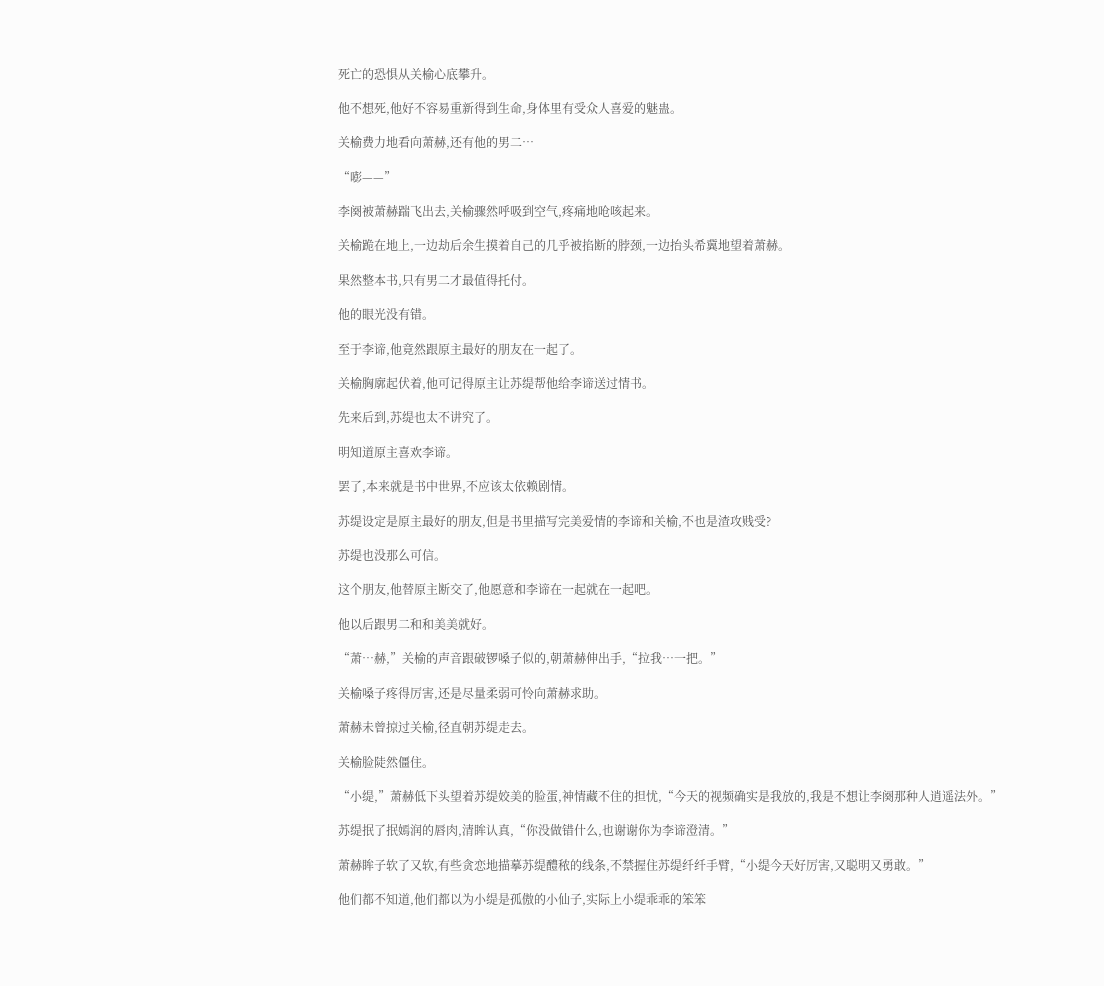死亡的恐惧从关榆心底攀升。

他不想死,他好不容易重新得到生命,身体里有受众人喜爱的魅蛊。

关榆费力地看向萧赫,还有他的男二…

“嘭——”

李阕被萧赫踹飞出去,关榆骤然呼吸到空气,疼痛地呛咳起来。

关榆跪在地上,一边劫后余生摸着自己的几乎被掐断的脖颈,一边抬头希冀地望着萧赫。

果然整本书,只有男二才最值得托付。

他的眼光没有错。

至于李谛,他竟然跟原主最好的朋友在一起了。

关榆胸廓起伏着,他可记得原主让苏缇帮他给李谛送过情书。

先来后到,苏缇也太不讲究了。

明知道原主喜欢李谛。

罢了,本来就是书中世界,不应该太依赖剧情。

苏缇设定是原主最好的朋友,但是书里描写完美爱情的李谛和关榆,不也是渣攻贱受?

苏缇也没那么可信。

这个朋友,他替原主断交了,他愿意和李谛在一起就在一起吧。

他以后跟男二和和美美就好。

“萧…赫,”关榆的声音跟破锣嗓子似的,朝萧赫伸出手,“拉我…一把。”

关榆嗓子疼得厉害,还是尽量柔弱可怜向萧赫求助。

萧赫未曾掠过关榆,径直朝苏缇走去。

关榆脸陡然僵住。

“小缇,”萧赫低下头望着苏缇姣美的脸蛋,神情藏不住的担忧,“今天的视频确实是我放的,我是不想让李阕那种人逍遥法外。”

苏缇抿了抿嫣润的唇肉,清眸认真,“你没做错什么,也谢谢你为李谛澄清。”

萧赫眸子软了又软,有些贪恋地描摹苏缇醴秾的线条,不禁握住苏缇纤纤手臂,“小缇今天好厉害,又聪明又勇敢。”

他们都不知道,他们都以为小缇是孤傲的小仙子,实际上小缇乖乖的笨笨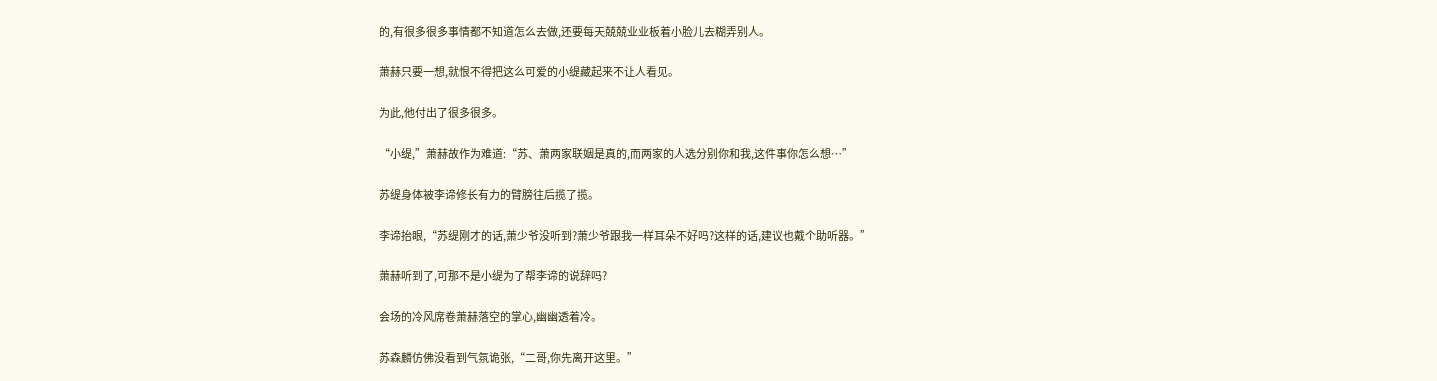的,有很多很多事情都不知道怎么去做,还要每天兢兢业业板着小脸儿去糊弄别人。

萧赫只要一想,就恨不得把这么可爱的小缇藏起来不让人看见。

为此,他付出了很多很多。

“小缇,”萧赫故作为难道:“苏、萧两家联姻是真的,而两家的人选分别你和我,这件事你怎么想…”

苏缇身体被李谛修长有力的臂膀往后揽了揽。

李谛抬眼,“苏缇刚才的话,萧少爷没听到?萧少爷跟我一样耳朵不好吗?这样的话,建议也戴个助听器。”

萧赫听到了,可那不是小缇为了帮李谛的说辞吗?

会场的冷风席卷萧赫落空的掌心,幽幽透着冷。

苏森麟仿佛没看到气氛诡张,“二哥,你先离开这里。”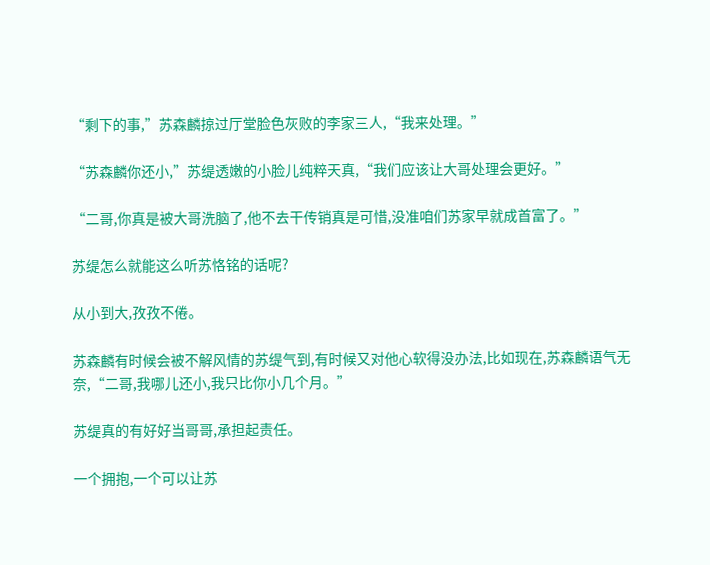“剩下的事,”苏森麟掠过厅堂脸色灰败的李家三人,“我来处理。”

“苏森麟你还小,”苏缇透嫩的小脸儿纯粹天真,“我们应该让大哥处理会更好。”

“二哥,你真是被大哥洗脑了,他不去干传销真是可惜,没准咱们苏家早就成首富了。”

苏缇怎么就能这么听苏恪铭的话呢?

从小到大,孜孜不倦。

苏森麟有时候会被不解风情的苏缇气到,有时候又对他心软得没办法,比如现在,苏森麟语气无奈,“二哥,我哪儿还小,我只比你小几个月。”

苏缇真的有好好当哥哥,承担起责任。

一个拥抱,一个可以让苏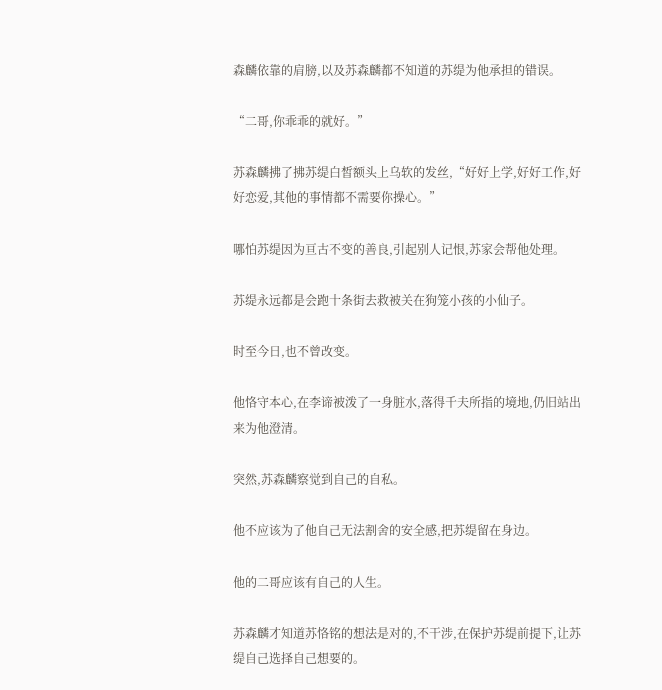森麟依靠的肩膀,以及苏森麟都不知道的苏缇为他承担的错误。

“二哥,你乖乖的就好。”

苏森麟拂了拂苏缇白皙额头上乌软的发丝,“好好上学,好好工作,好好恋爱,其他的事情都不需要你操心。”

哪怕苏缇因为亘古不变的善良,引起别人记恨,苏家会帮他处理。

苏缇永远都是会跑十条街去救被关在狗笼小孩的小仙子。

时至今日,也不曾改变。

他恪守本心,在李谛被泼了一身脏水,落得千夫所指的境地,仍旧站出来为他澄清。

突然,苏森麟察觉到自己的自私。

他不应该为了他自己无法割舍的安全感,把苏缇留在身边。

他的二哥应该有自己的人生。

苏森麟才知道苏恪铭的想法是对的,不干涉,在保护苏缇前提下,让苏缇自己选择自己想要的。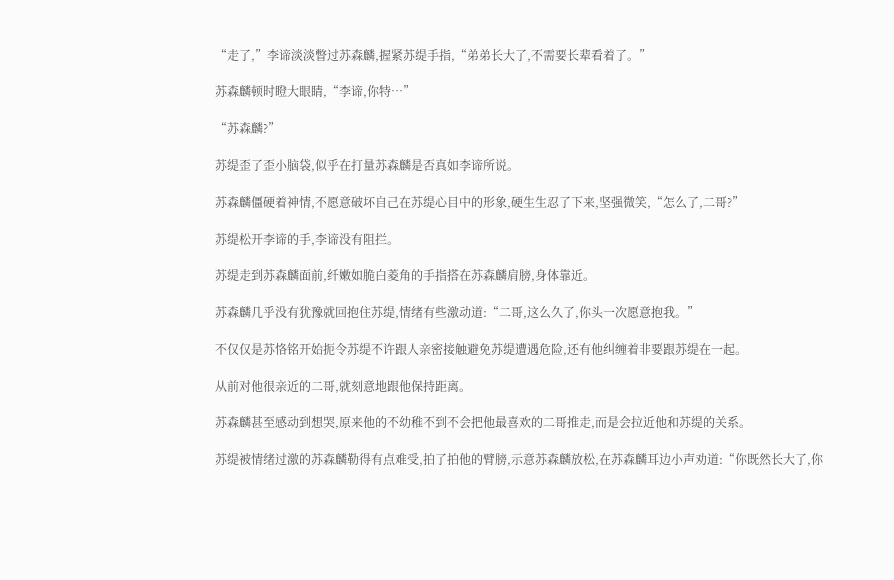“走了,”李谛淡淡瞥过苏森麟,握紧苏缇手指,“弟弟长大了,不需要长辈看着了。”

苏森麟顿时瞪大眼睛,“李谛,你特…”

“苏森麟?”

苏缇歪了歪小脑袋,似乎在打量苏森麟是否真如李谛所说。

苏森麟僵硬着神情,不愿意破坏自己在苏缇心目中的形象,硬生生忍了下来,坚强微笑,“怎么了,二哥?”

苏缇松开李谛的手,李谛没有阻拦。

苏缇走到苏森麟面前,纤嫩如脆白菱角的手指搭在苏森麟肩膀,身体靠近。

苏森麟几乎没有犹豫就回抱住苏缇,情绪有些激动道:“二哥,这么久了,你头一次愿意抱我。”

不仅仅是苏恪铭开始扼令苏缇不许跟人亲密接触避免苏缇遭遇危险,还有他纠缠着非要跟苏缇在一起。

从前对他很亲近的二哥,就刻意地跟他保持距离。

苏森麟甚至感动到想哭,原来他的不幼稚不到不会把他最喜欢的二哥推走,而是会拉近他和苏缇的关系。

苏缇被情绪过激的苏森麟勒得有点难受,拍了拍他的臂膀,示意苏森麟放松,在苏森麟耳边小声劝道:“你既然长大了,你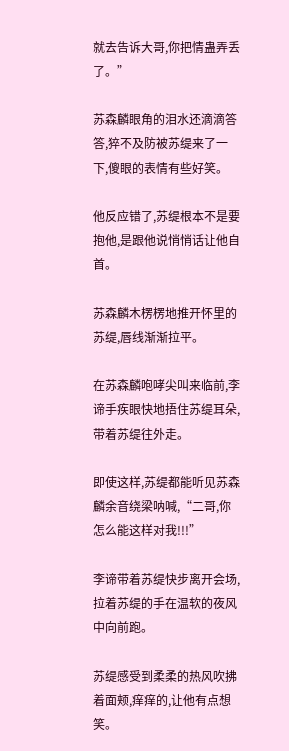就去告诉大哥,你把情蛊弄丢了。”

苏森麟眼角的泪水还滴滴答答,猝不及防被苏缇来了一下,傻眼的表情有些好笑。

他反应错了,苏缇根本不是要抱他,是跟他说悄悄话让他自首。

苏森麟木楞楞地推开怀里的苏缇,唇线渐渐拉平。

在苏森麟咆哮尖叫来临前,李谛手疾眼快地捂住苏缇耳朵,带着苏缇往外走。

即使这样,苏缇都能听见苏森麟余音绕梁呐喊,“二哥,你怎么能这样对我!!!”

李谛带着苏缇快步离开会场,拉着苏缇的手在温软的夜风中向前跑。

苏缇感受到柔柔的热风吹拂着面颊,痒痒的,让他有点想笑。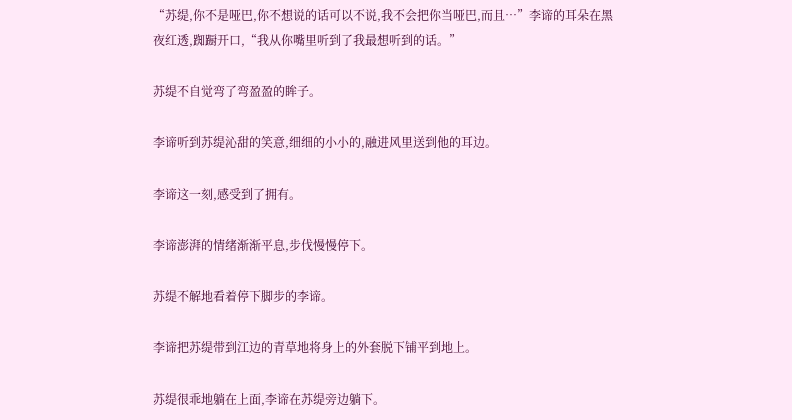“苏缇,你不是哑巴,你不想说的话可以不说,我不会把你当哑巴,而且…”李谛的耳朵在黑夜红透,踟蹰开口,“我从你嘴里听到了我最想听到的话。”

苏缇不自觉弯了弯盈盈的眸子。

李谛听到苏缇沁甜的笑意,细细的小小的,融进风里送到他的耳边。

李谛这一刻,感受到了拥有。

李谛澎湃的情绪渐渐平息,步伐慢慢停下。

苏缇不解地看着停下脚步的李谛。

李谛把苏缇带到江边的青草地将身上的外套脱下铺平到地上。

苏缇很乖地躺在上面,李谛在苏缇旁边躺下。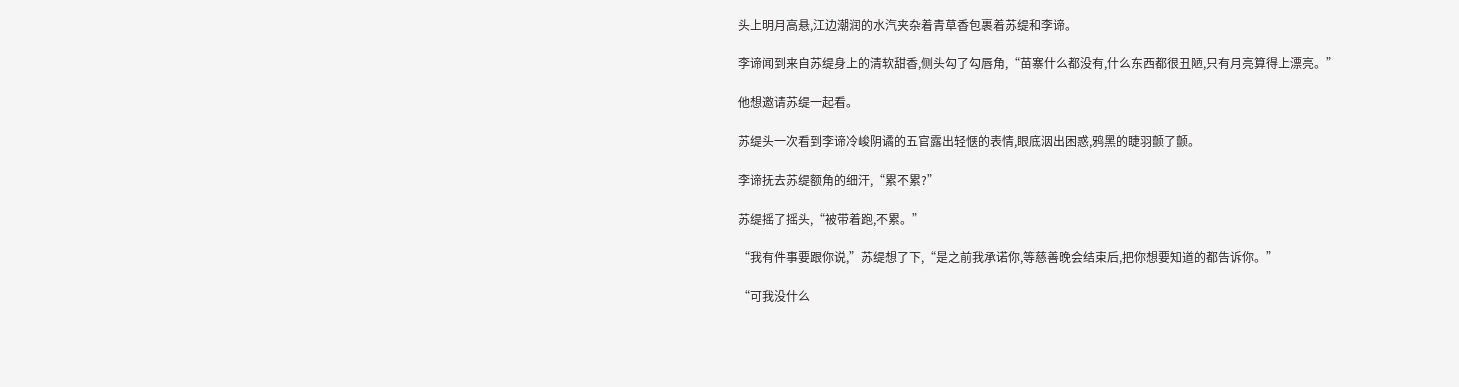头上明月高悬,江边潮润的水汽夹杂着青草香包裹着苏缇和李谛。

李谛闻到来自苏缇身上的清软甜香,侧头勾了勾唇角,“苗寨什么都没有,什么东西都很丑陋,只有月亮算得上漂亮。”

他想邀请苏缇一起看。

苏缇头一次看到李谛冷峻阴谲的五官露出轻惬的表情,眼底洇出困惑,鸦黑的睫羽颤了颤。

李谛抚去苏缇额角的细汗,“累不累?”

苏缇摇了摇头,“被带着跑,不累。”

“我有件事要跟你说,”苏缇想了下,“是之前我承诺你,等慈善晚会结束后,把你想要知道的都告诉你。”

“可我没什么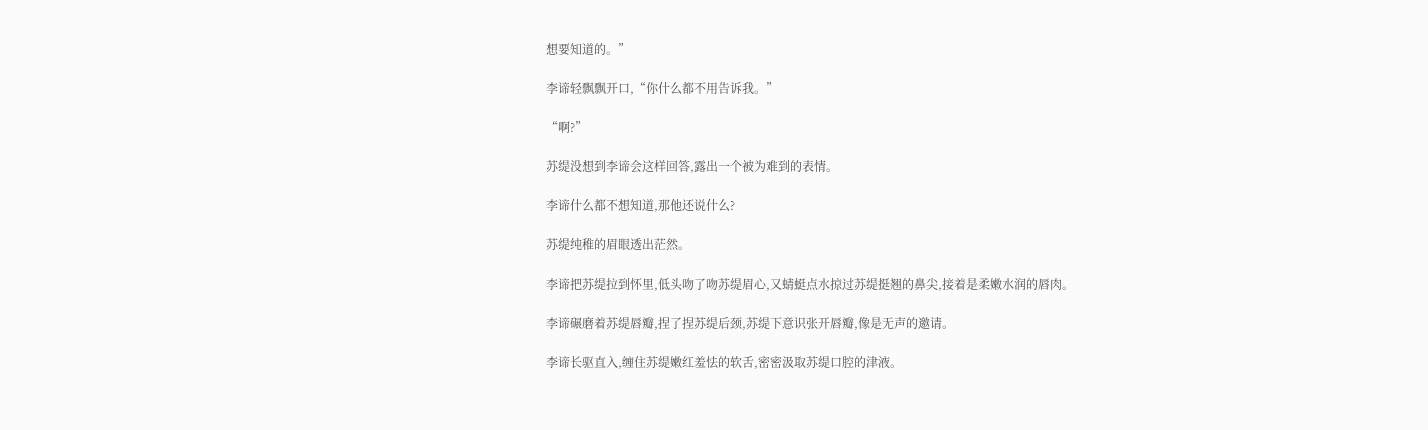想要知道的。”

李谛轻飘飘开口,“你什么都不用告诉我。”

“啊?”

苏缇没想到李谛会这样回答,露出一个被为难到的表情。

李谛什么都不想知道,那他还说什么?

苏缇纯稚的眉眼透出茫然。

李谛把苏缇拉到怀里,低头吻了吻苏缇眉心,又蜻蜓点水掠过苏缇挺翘的鼻尖,接着是柔嫩水润的唇肉。

李谛碾磨着苏缇唇瓣,捏了捏苏缇后颈,苏缇下意识张开唇瓣,像是无声的邀请。

李谛长驱直入,缠住苏缇嫩红羞怯的软舌,密密汲取苏缇口腔的津液。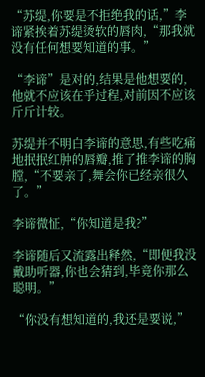“苏缇,你要是不拒绝我的话,”李谛紧挨着苏缇烫软的唇肉,“那我就没有任何想要知道的事。”

“李谛”是对的,结果是他想要的,他就不应该在乎过程,对前因不应该斤斤计较。

苏缇并不明白李谛的意思,有些吃痛地抿抿红肿的唇瓣,推了推李谛的胸膛,“不要亲了,舞会你已经亲很久了。”

李谛微怔,“你知道是我?”

李谛随后又流露出释然,“即便我没戴助听器,你也会猜到,毕竟你那么聪明。”

“你没有想知道的,我还是要说,”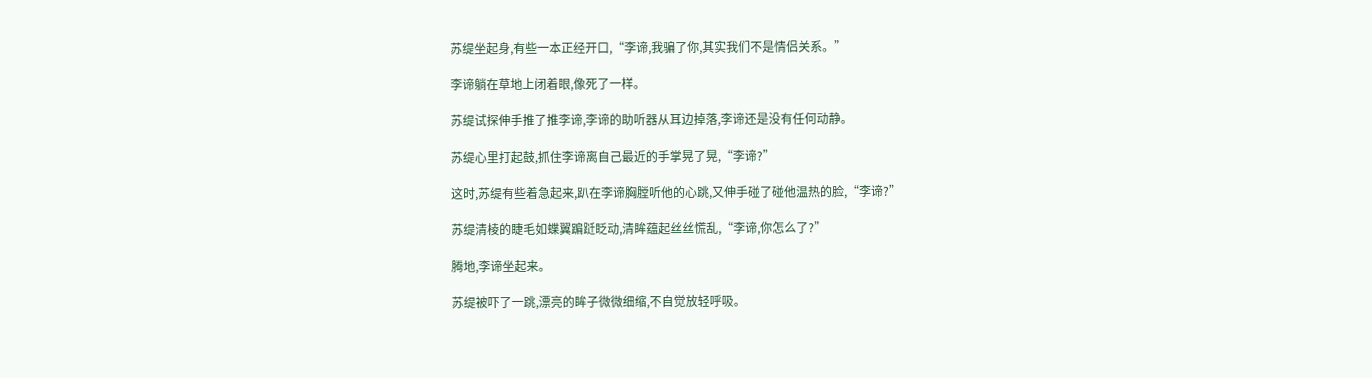苏缇坐起身,有些一本正经开口,“李谛,我骗了你,其实我们不是情侣关系。”

李谛躺在草地上闭着眼,像死了一样。

苏缇试探伸手推了推李谛,李谛的助听器从耳边掉落,李谛还是没有任何动静。

苏缇心里打起鼓,抓住李谛离自己最近的手掌晃了晃,“李谛?”

这时,苏缇有些着急起来,趴在李谛胸膛听他的心跳,又伸手碰了碰他温热的脸,“李谛?”

苏缇清棱的睫毛如蝶翼蹁跹眨动,清眸蕴起丝丝慌乱,“李谛,你怎么了?”

腾地,李谛坐起来。

苏缇被吓了一跳,漂亮的眸子微微细缩,不自觉放轻呼吸。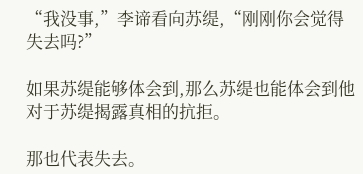“我没事,”李谛看向苏缇,“刚刚你会觉得失去吗?”

如果苏缇能够体会到,那么苏缇也能体会到他对于苏缇揭露真相的抗拒。

那也代表失去。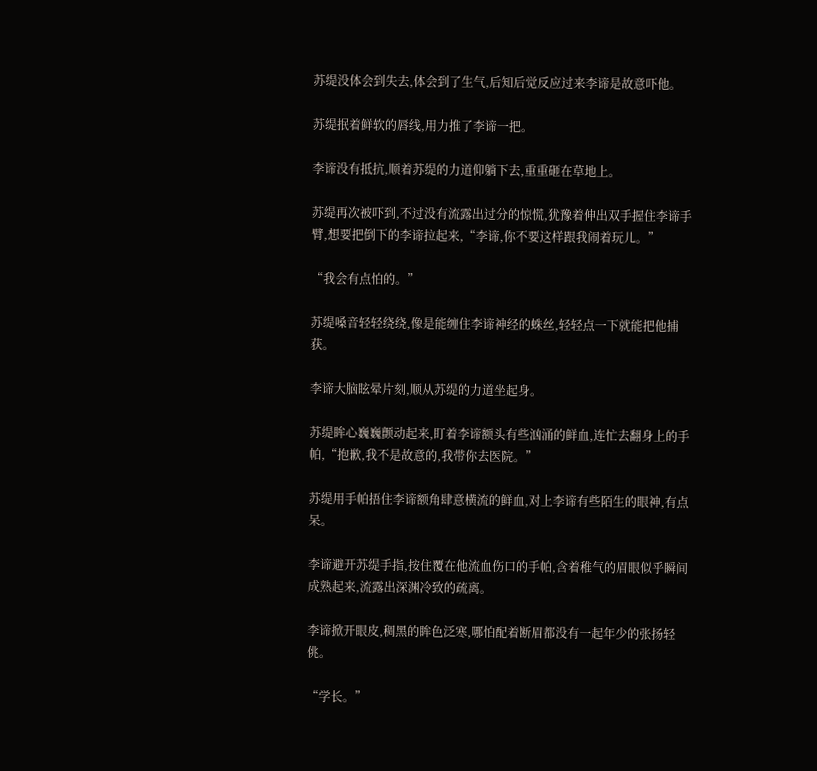苏缇没体会到失去,体会到了生气,后知后觉反应过来李谛是故意吓他。

苏缇抿着鲜软的唇线,用力推了李谛一把。

李谛没有抵抗,顺着苏缇的力道仰躺下去,重重砸在草地上。

苏缇再次被吓到,不过没有流露出过分的惊慌,犹豫着伸出双手握住李谛手臂,想要把倒下的李谛拉起来,“李谛,你不要这样跟我闹着玩儿。”

“我会有点怕的。”

苏缇嗓音轻轻绕绕,像是能缠住李谛神经的蛛丝,轻轻点一下就能把他捕获。

李谛大脑眩晕片刻,顺从苏缇的力道坐起身。

苏缇眸心巍巍颤动起来,盯着李谛额头有些汹涌的鲜血,连忙去翻身上的手帕,“抱歉,我不是故意的,我带你去医院。”

苏缇用手帕捂住李谛额角肆意横流的鲜血,对上李谛有些陌生的眼神,有点呆。

李谛避开苏缇手指,按住覆在他流血伤口的手帕,含着稚气的眉眼似乎瞬间成熟起来,流露出深渊冷致的疏离。

李谛掀开眼皮,稠黑的眸色泛寒,哪怕配着断眉都没有一起年少的张扬轻佻。

“学长。”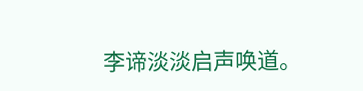李谛淡淡启声唤道。